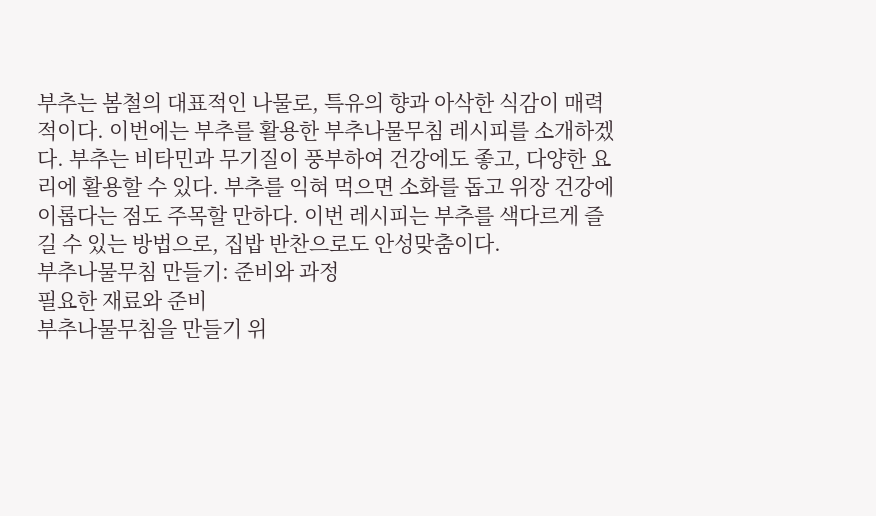부추는 봄철의 대표적인 나물로, 특유의 향과 아삭한 식감이 매력적이다. 이번에는 부추를 활용한 부추나물무침 레시피를 소개하겠다. 부추는 비타민과 무기질이 풍부하여 건강에도 좋고, 다양한 요리에 활용할 수 있다. 부추를 익혀 먹으면 소화를 돕고 위장 건강에 이롭다는 점도 주목할 만하다. 이번 레시피는 부추를 색다르게 즐길 수 있는 방법으로, 집밥 반찬으로도 안성맞춤이다.
부추나물무침 만들기: 준비와 과정
필요한 재료와 준비
부추나물무침을 만들기 위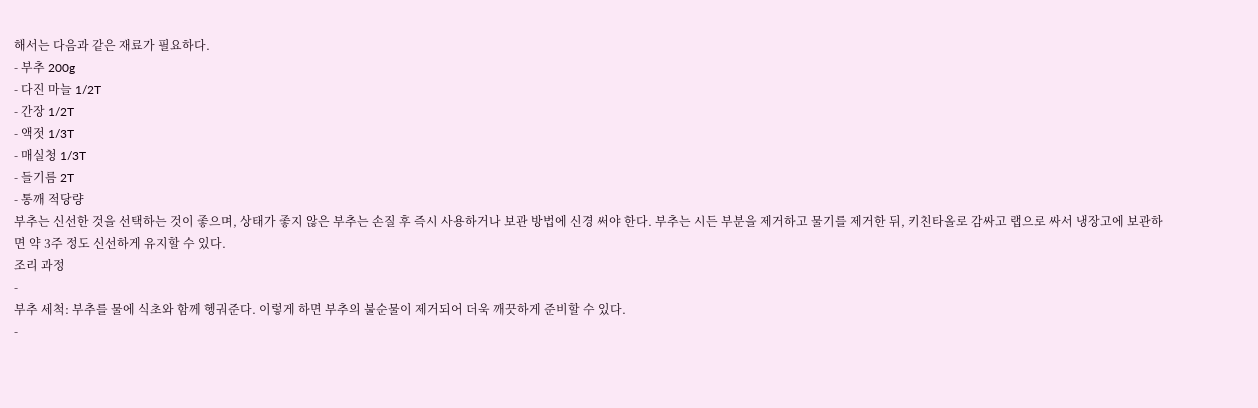해서는 다음과 같은 재료가 필요하다.
- 부추 200g
- 다진 마늘 1/2T
- 간장 1/2T
- 액젓 1/3T
- 매실청 1/3T
- 들기름 2T
- 통깨 적당량
부추는 신선한 것을 선택하는 것이 좋으며, 상태가 좋지 않은 부추는 손질 후 즉시 사용하거나 보관 방법에 신경 써야 한다. 부추는 시든 부분을 제거하고 물기를 제거한 뒤, 키친타올로 감싸고 랩으로 싸서 냉장고에 보관하면 약 3주 정도 신선하게 유지할 수 있다.
조리 과정
-
부추 세척: 부추를 물에 식초와 함께 헹궈준다. 이렇게 하면 부추의 불순물이 제거되어 더욱 깨끗하게 준비할 수 있다.
-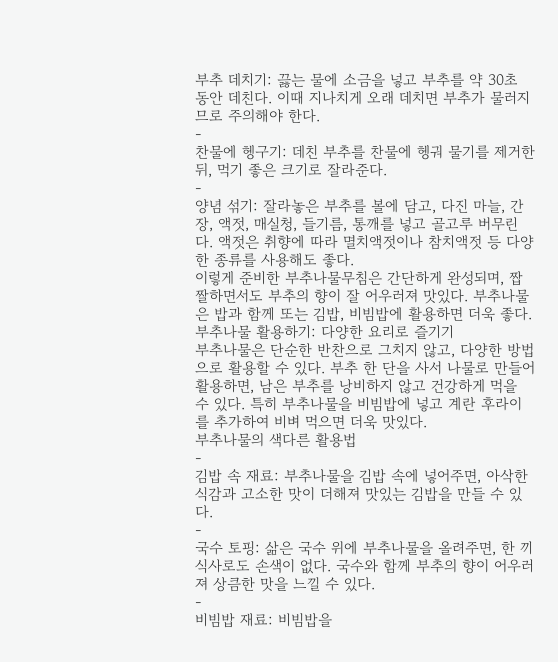부추 데치기: 끓는 물에 소금을 넣고 부추를 약 30초 동안 데친다. 이때 지나치게 오래 데치면 부추가 물러지므로 주의해야 한다.
-
찬물에 헹구기: 데친 부추를 찬물에 헹궈 물기를 제거한 뒤, 먹기 좋은 크기로 잘라준다.
-
양념 섞기: 잘라놓은 부추를 볼에 담고, 다진 마늘, 간장, 액젓, 매실청, 들기름, 통깨를 넣고 골고루 버무린다. 액젓은 취향에 따라 멸치액젓이나 참치액젓 등 다양한 종류를 사용해도 좋다.
이렇게 준비한 부추나물무침은 간단하게 완성되며, 짭짤하면서도 부추의 향이 잘 어우러져 맛있다. 부추나물은 밥과 함께 또는 김밥, 비빔밥에 활용하면 더욱 좋다.
부추나물 활용하기: 다양한 요리로 즐기기
부추나물은 단순한 반찬으로 그치지 않고, 다양한 방법으로 활용할 수 있다. 부추 한 단을 사서 나물로 만들어 활용하면, 남은 부추를 낭비하지 않고 건강하게 먹을 수 있다. 특히 부추나물을 비빔밥에 넣고 계란 후라이를 추가하여 비벼 먹으면 더욱 맛있다.
부추나물의 색다른 활용법
-
김밥 속 재료: 부추나물을 김밥 속에 넣어주면, 아삭한 식감과 고소한 맛이 더해져 맛있는 김밥을 만들 수 있다.
-
국수 토핑: 삶은 국수 위에 부추나물을 올려주면, 한 끼 식사로도 손색이 없다. 국수와 함께 부추의 향이 어우러져 상큼한 맛을 느낄 수 있다.
-
비빔밥 재료: 비빔밥을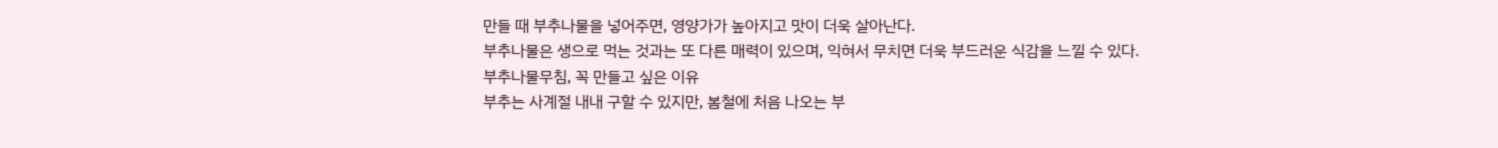만들 때 부추나물을 넣어주면, 영양가가 높아지고 맛이 더욱 살아난다.
부추나물은 생으로 먹는 것과는 또 다른 매력이 있으며, 익혀서 무치면 더욱 부드러운 식감을 느낄 수 있다.
부추나물무침, 꼭 만들고 싶은 이유
부추는 사계절 내내 구할 수 있지만, 봄철에 처음 나오는 부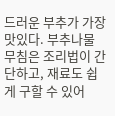드러운 부추가 가장 맛있다. 부추나물무침은 조리법이 간단하고, 재료도 쉽게 구할 수 있어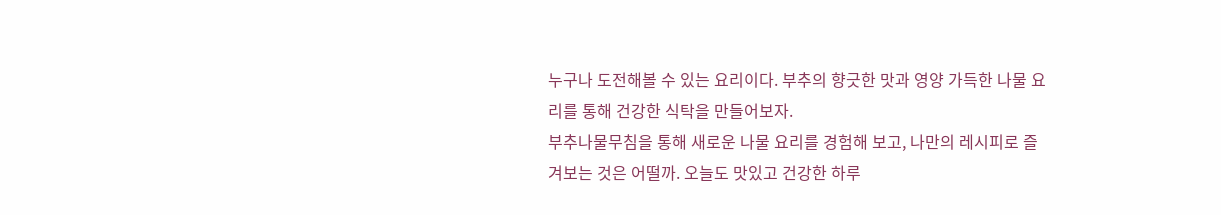누구나 도전해볼 수 있는 요리이다. 부추의 향긋한 맛과 영양 가득한 나물 요리를 통해 건강한 식탁을 만들어보자.
부추나물무침을 통해 새로운 나물 요리를 경험해 보고, 나만의 레시피로 즐겨보는 것은 어떨까. 오늘도 맛있고 건강한 하루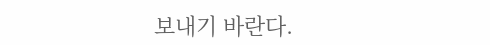보내기 바란다.